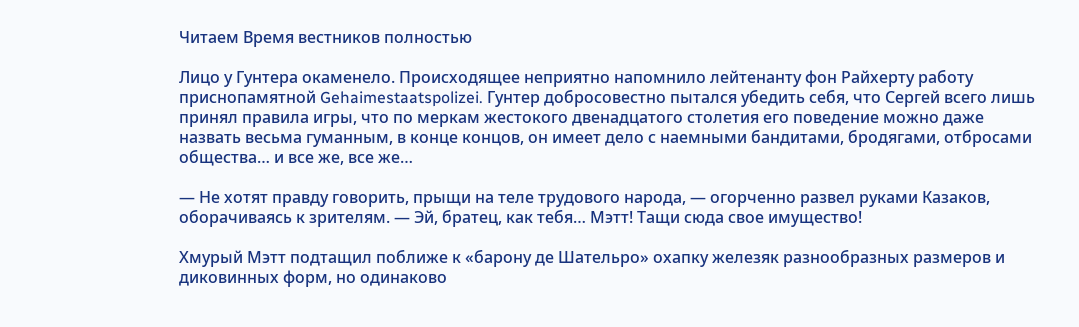Читаем Время вестников полностью

Лицо у Гунтера окаменело. Происходящее неприятно напомнило лейтенанту фон Райхерту работу приснопамятной Gehaimestaatspolizei. Гунтер добросовестно пытался убедить себя, что Сергей всего лишь принял правила игры, что по меркам жестокого двенадцатого столетия его поведение можно даже назвать весьма гуманным, в конце концов, он имеет дело с наемными бандитами, бродягами, отбросами общества… и все же, все же…

— Не хотят правду говорить, прыщи на теле трудового народа, — огорченно развел руками Казаков, оборачиваясь к зрителям. — Эй, братец, как тебя… Мэтт! Тащи сюда свое имущество!

Хмурый Мэтт подтащил поближе к «барону де Шательро» охапку железяк разнообразных размеров и диковинных форм, но одинаково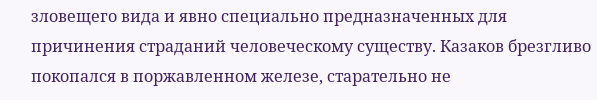зловещего вида и явно специально предназначенных для причинения страданий человеческому существу. Казаков брезгливо покопался в поржавленном железе, старательно не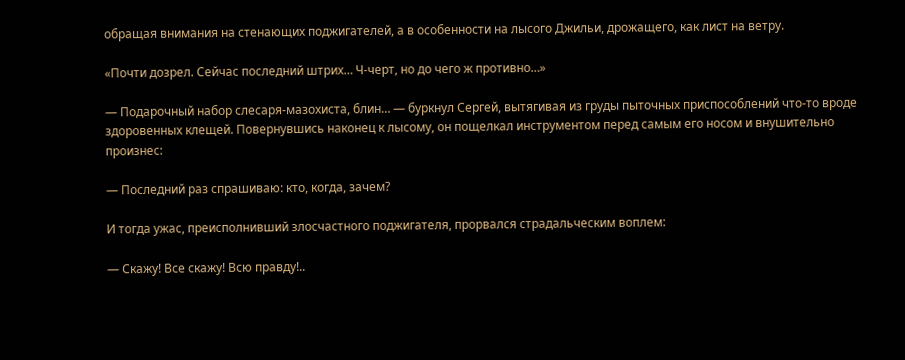обращая внимания на стенающих поджигателей, а в особенности на лысого Джильи, дрожащего, как лист на ветру.

«Почти дозрел. Сейчас последний штрих… Ч-черт, но до чего ж противно…»

— Подарочный набор слесаря-мазохиста, блин… — буркнул Сергей, вытягивая из груды пыточных приспособлений что-то вроде здоровенных клещей. Повернувшись наконец к лысому, он пощелкал инструментом перед самым его носом и внушительно произнес:

— Последний раз спрашиваю: кто, когда, зачем?

И тогда ужас, преисполнивший злосчастного поджигателя, прорвался страдальческим воплем:

— Скажу! Все скажу! Всю правду!..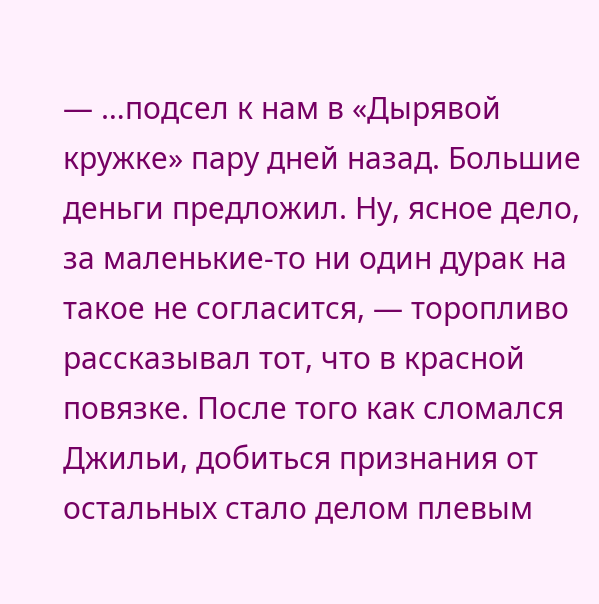— …подсел к нам в «Дырявой кружке» пару дней назад. Большие деньги предложил. Ну, ясное дело, за маленькие-то ни один дурак на такое не согласится, — торопливо рассказывал тот, что в красной повязке. После того как сломался Джильи, добиться признания от остальных стало делом плевым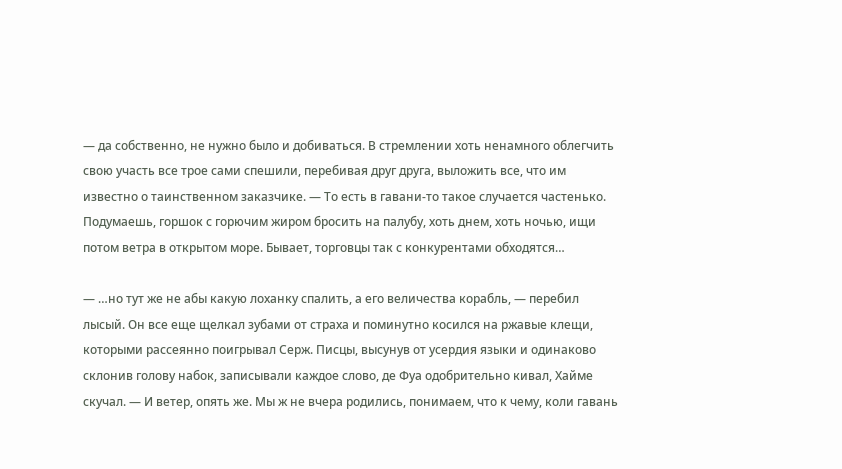— да собственно, не нужно было и добиваться. В стремлении хоть ненамного облегчить свою участь все трое сами спешили, перебивая друг друга, выложить все, что им известно о таинственном заказчике. — То есть в гавани-то такое случается частенько. Подумаешь, горшок с горючим жиром бросить на палубу, хоть днем, хоть ночью, ищи потом ветра в открытом море. Бывает, торговцы так с конкурентами обходятся…

— …но тут же не абы какую лоханку спалить, а его величества корабль, — перебил лысый. Он все еще щелкал зубами от страха и поминутно косился на ржавые клещи, которыми рассеянно поигрывал Серж. Писцы, высунув от усердия языки и одинаково склонив голову набок, записывали каждое слово, де Фуа одобрительно кивал, Хайме скучал. — И ветер, опять же. Мы ж не вчера родились, понимаем, что к чему, коли гавань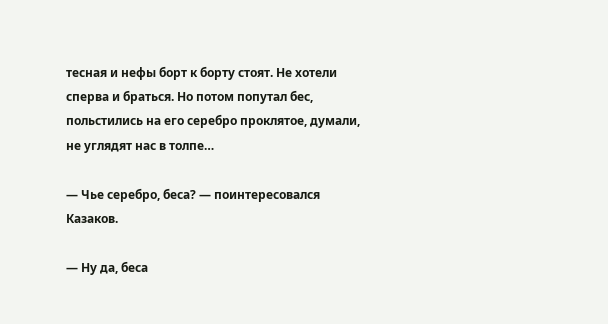тесная и нефы борт к борту стоят. Не хотели сперва и браться. Но потом попутал бес, польстились на его серебро проклятое, думали, не углядят нас в толпе…

— Чье серебро, беса? — поинтересовался Казаков.

— Ну да, беса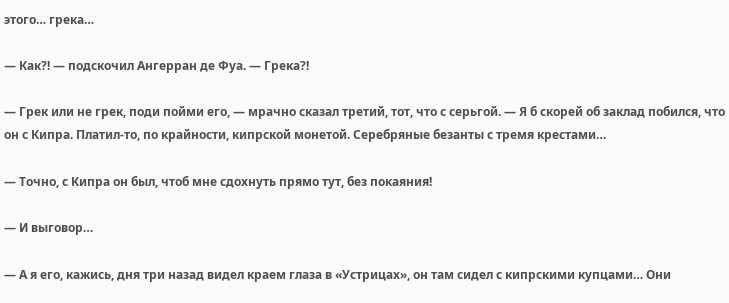этого… грека…

— Как?! — подскочил Ангерран де Фуа. — Грека?!

— Грек или не грек, поди пойми его, — мрачно сказал третий, тот, что с серьгой. — Я б скорей об заклад побился, что он с Кипра. Платил-то, по крайности, кипрской монетой. Серебряные безанты с тремя крестами…

— Точно, с Кипра он был, чтоб мне сдохнуть прямо тут, без покаяния!

— И выговор…

— А я его, кажись, дня три назад видел краем глаза в «Устрицах», он там сидел с кипрскими купцами… Они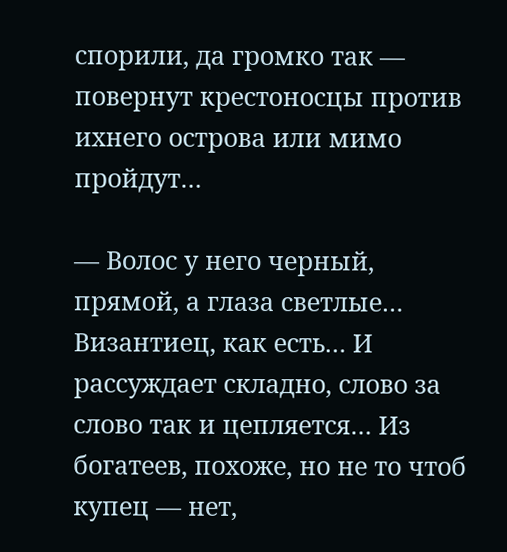спорили, да громко так — повернут крестоносцы против ихнего острова или мимо пройдут…

— Волос у него черный, прямой, а глаза светлые… Византиец, как есть… И рассуждает складно, слово за слово так и цепляется… Из богатеев, похоже, но не то чтоб купец — нет,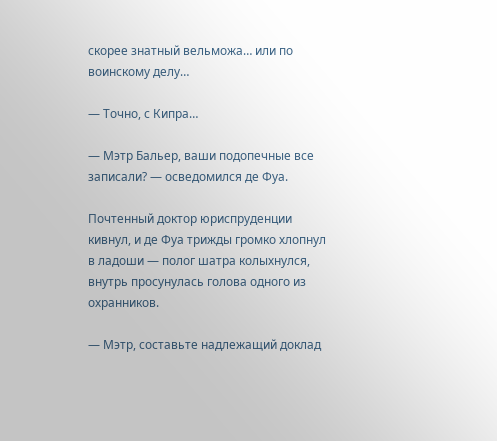скорее знатный вельможа… или по воинскому делу…

— Точно, с Кипра…

— Мэтр Бальер, ваши подопечные все записали? — осведомился де Фуа.

Почтенный доктор юриспруденции кивнул, и де Фуа трижды громко хлопнул в ладоши — полог шатра колыхнулся, внутрь просунулась голова одного из охранников.

— Мэтр, составьте надлежащий доклад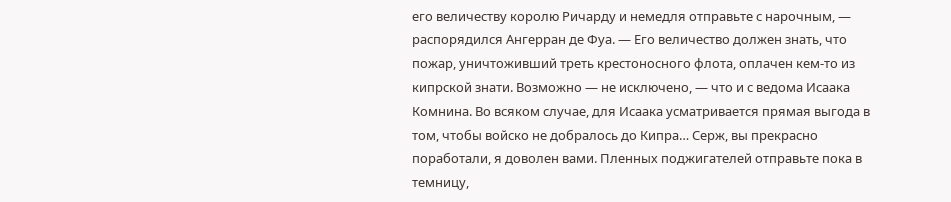его величеству королю Ричарду и немедля отправьте с нарочным, — распорядился Ангерран де Фуа. — Его величество должен знать, что пожар, уничтоживший треть крестоносного флота, оплачен кем-то из кипрской знати. Возможно — не исключено, — что и с ведома Исаака Комнина. Во всяком случае, для Исаака усматривается прямая выгода в том, чтобы войско не добралось до Кипра… Серж, вы прекрасно поработали, я доволен вами. Пленных поджигателей отправьте пока в темницу,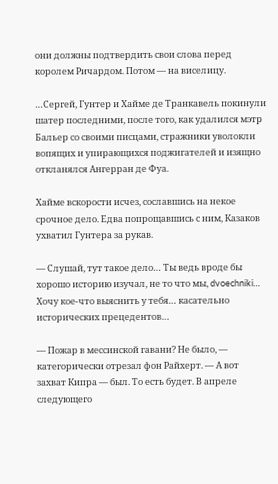они должны подтвердить свои слова перед королем Ричардом. Потом — на виселицу.

…Сергей, Гунтер и Хайме де Транкавель покинули шатер последними, после того, как удалился мэтр Бальер со своими писцами, стражники уволокли вопящих и упирающихся поджигателей и изящно откланялся Ангерран де Фуа.

Хайме вскорости исчез, сославшись на некое срочное дело. Едва попрощавшись с ним, Казаков ухватил Гунтера за рукав.

— Слушай, тут такое дело… Ты ведь вроде бы хорошо историю изучал, не то что мы, dvoechniki… Хочу кое-что выяснить у тебя… касательно исторических прецедентов…

— Пожар в мессинской гавани? Не было, — категорически отрезал фон Райхерт. — А вот захват Кипра — был. То есть будет. В апреле следующего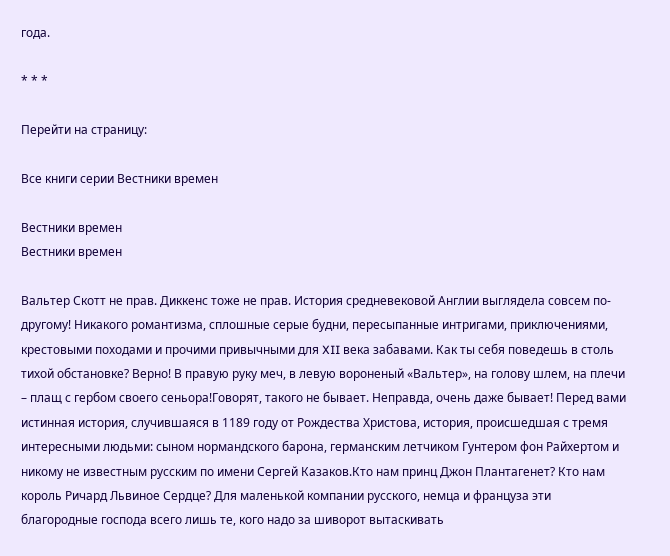года.

* * *

Перейти на страницу:

Все книги серии Вестники времен

Вестники времен
Вестники времен

Вальтер Скотт не прав. Диккенс тоже не прав. История средневековой Англии выглядела совсем по-другому! Никакого романтизма, сплошные серые будни, пересыпанные интригами, приключениями, крестовыми походами и прочими привычными для XII века забавами. Как ты себя поведешь в столь тихой обстановке? Верно! В правую руку меч, в левую вороненый «Вальтер», на голову шлем, на плечи – плащ с гербом своего сеньора!Говорят, такого не бывает. Неправда, очень даже бывает! Перед вами истинная история, случившаяся в 1189 году от Рождества Христова, история, происшедшая с тремя интересными людьми: сыном нормандского барона, германским летчиком Гунтером фон Райхертом и никому не известным русским по имени Сергей Казаков.Кто нам принц Джон Плантагенет? Кто нам король Ричард Львиное Сердце? Для маленькой компании русского, немца и француза эти благородные господа всего лишь те, кого надо за шиворот вытаскивать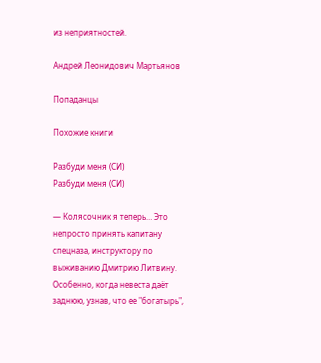из неприятностей.

Андрей Леонидович Мартьянов

Попаданцы

Похожие книги

Разбуди меня (СИ)
Разбуди меня (СИ)

— Колясочник я теперь… Это непросто принять капитану спецназа, инструктору по выживанию Дмитрию Литвину. Особенно, когда невеста даёт заднюю, узнав, что ее "богатырь",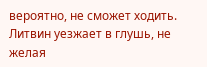вероятно, не сможет ходить. Литвин уезжает в глушь, не желая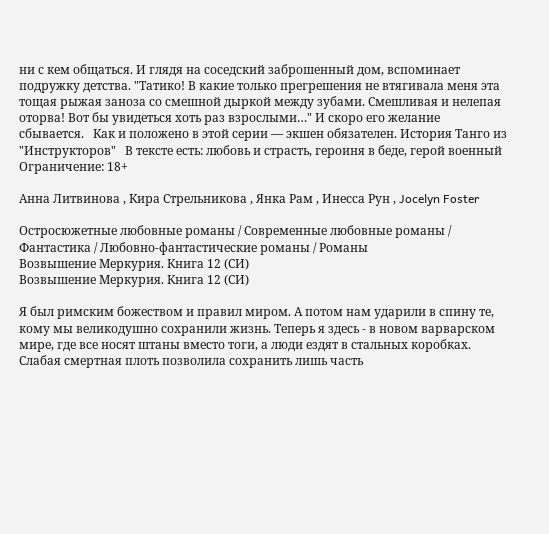ни с кем общаться. И глядя на соседский заброшенный дом, вспоминает подружку детства. "Татико! В какие только прегрешения не втягивала меня эта тощая рыжая заноза со смешной дыркой между зубами. Смешливая и нелепая оторва! Вот бы увидеться хоть раз взрослыми…" И скоро его желание сбывается.   Как и положено в этой серии — экшен обязателен. История Танго из "Инструкторов"   В тексте есть: любовь и страсть, героиня в беде, герой военный Ограничение: 18+

Анна Литвинова , Кира Стрельникова , Янка Рам , Инесса Рун , Jocelyn Foster

Остросюжетные любовные романы / Современные любовные романы / Фантастика / Любовно-фантастические романы / Романы
Возвышение Меркурия. Книга 12 (СИ)
Возвышение Меркурия. Книга 12 (СИ)

Я был римским божеством и правил миром. А потом нам ударили в спину те, кому мы великодушно сохранили жизнь. Теперь я здесь - в новом варварском мире, где все носят штаны вместо тоги, а люди ездят в стальных коробках. Слабая смертная плоть позволила сохранить лишь часть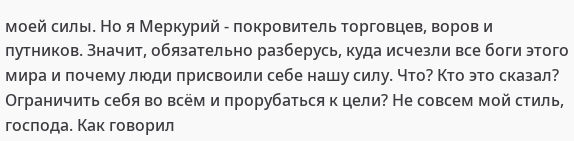моей силы. Но я Меркурий - покровитель торговцев, воров и путников. Значит, обязательно разберусь, куда исчезли все боги этого мира и почему люди присвоили себе нашу силу. Что? Кто это сказал? Ограничить себя во всём и прорубаться к цели? Не совсем мой стиль, господа. Как говорил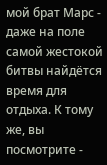мой брат Марс - даже на поле самой жестокой битвы найдётся время для отдыха. К тому же, вы посмотрите -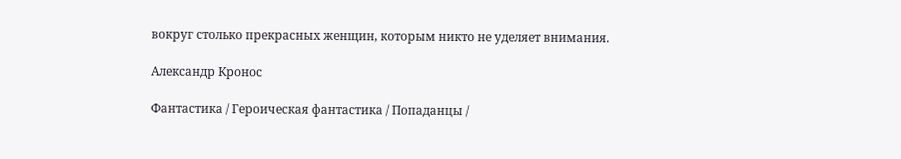вокруг столько прекрасных женщин, которым никто не уделяет внимания.

Александр Кронос

Фантастика / Героическая фантастика / Попаданцы /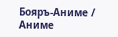Бояръ-Аниме / Аниме